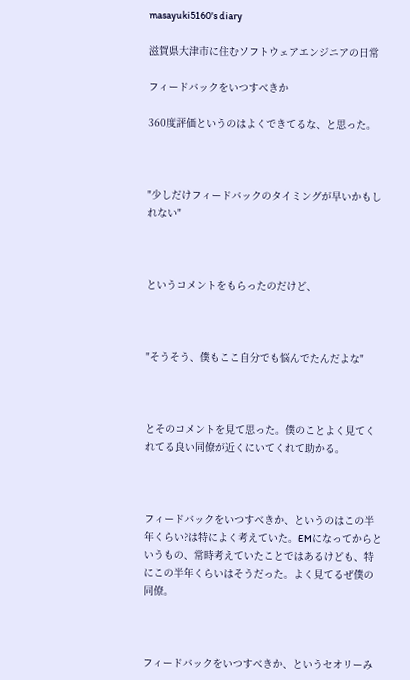masayuki5160's diary

滋賀県大津市に住むソフトウェアエンジニアの日常

フィードバックをいつすべきか

360度評価というのはよくできてるな、と思った。



"少しだけフィードバックのタイミングが早いかもしれない"



というコメントをもらったのだけど、



"そうそう、僕もここ自分でも悩んでたんだよな"



とそのコメントを見て思った。僕のことよく見てくれてる良い同僚が近くにいてくれて助かる。



フィードバックをいつすべきか、というのはこの半年くらい?は特によく考えていた。EMになってからというもの、常時考えていたことではあるけども、特にこの半年くらいはそうだった。よく見てるぜ僕の同僚。



フィードバックをいつすべきか、というセオリーみ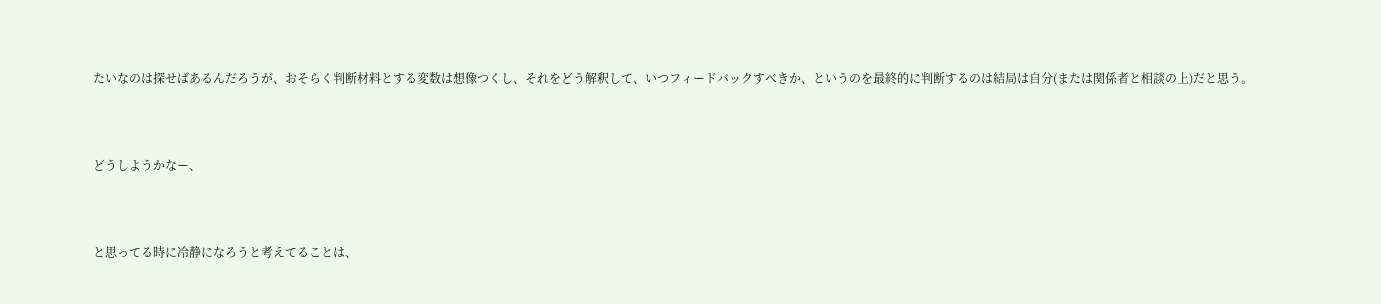たいなのは探せばあるんだろうが、おそらく判断材料とする変数は想像つくし、それをどう解釈して、いつフィードバックすべきか、というのを最終的に判断するのは結局は自分(または関係者と相談の上)だと思う。



どうしようかなー、



と思ってる時に冷静になろうと考えてることは、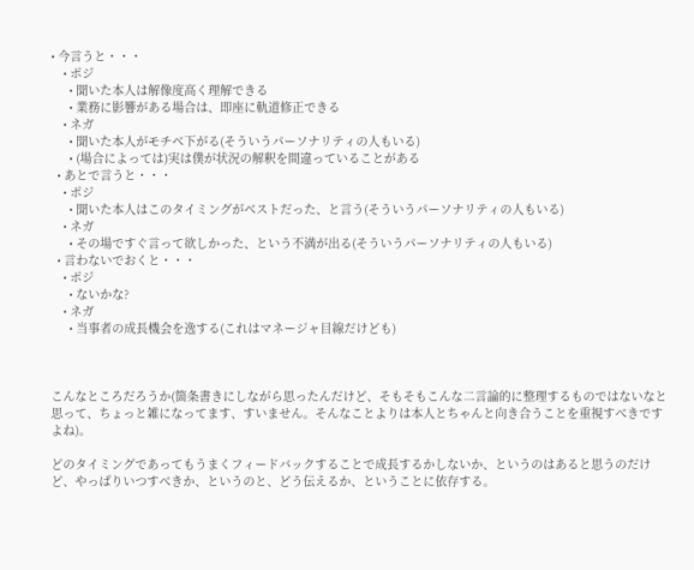• 今言うと・・・
    • ポジ
      • 聞いた本人は解像度高く理解できる
      • 業務に影響がある場合は、即座に軌道修正できる
    • ネガ
      • 聞いた本人がモチベ下がる(そういうパーソナリティの人もいる)
      • (場合によっては)実は僕が状況の解釈を間違っていることがある
  • あとで言うと・・・
    • ポジ
      • 聞いた本人はこのタイミングがベストだった、と言う(そういうパーソナリティの人もいる)
    • ネガ
      • その場ですぐ言って欲しかった、という不満が出る(そういうパーソナリティの人もいる)
  • 言わないでおくと・・・
    • ポジ
      • ないかな?
    • ネガ
      • 当事者の成長機会を逸する(これはマネージャ目線だけども)



こんなところだろうか(箇条書きにしながら思ったんだけど、そもそもこんな二言論的に整理するものではないなと思って、ちょっと雑になってます、すいません。そんなことよりは本人とちゃんと向き合うことを重視すべきですよね)。

どのタイミングであってもうまくフィードバックすることで成長するかしないか、というのはあると思うのだけど、やっぱりいつすべきか、というのと、どう伝えるか、ということに依存する。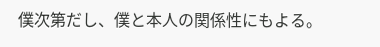僕次第だし、僕と本人の関係性にもよる。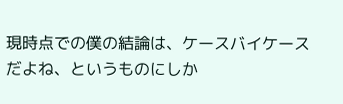現時点での僕の結論は、ケースバイケースだよね、というものにしか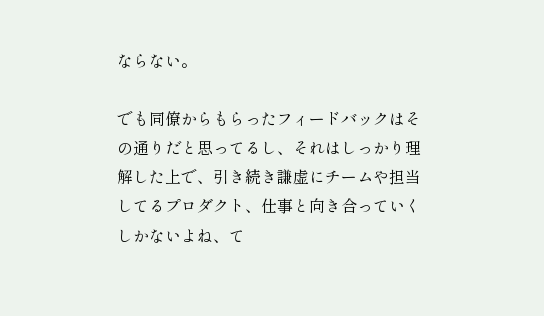ならない。

でも同僚からもらったフィードバックはその通りだと思ってるし、それはしっかり理解した上で、引き続き謙虚にチームや担当してるプロダクト、仕事と向き合っていくしかないよね、て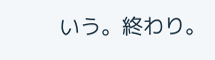いう。終わり。